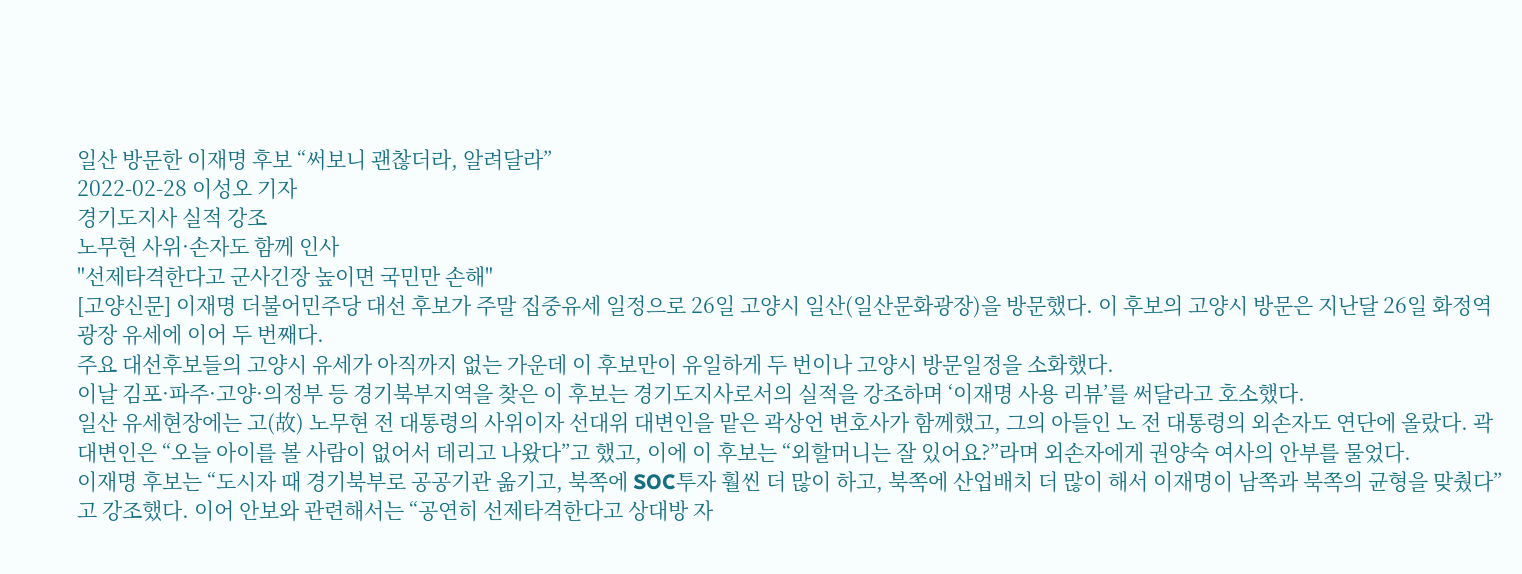일산 방문한 이재명 후보 “써보니 괜찮더라, 알려달라”
2022-02-28 이성오 기자
경기도지사 실적 강조
노무현 사위·손자도 함께 인사
"선제타격한다고 군사긴장 높이면 국민만 손해"
[고양신문] 이재명 더불어민주당 대선 후보가 주말 집중유세 일정으로 26일 고양시 일산(일산문화광장)을 방문했다. 이 후보의 고양시 방문은 지난달 26일 화정역광장 유세에 이어 두 번째다.
주요 대선후보들의 고양시 유세가 아직까지 없는 가운데 이 후보만이 유일하게 두 번이나 고양시 방문일정을 소화했다.
이날 김포·파주·고양·의정부 등 경기북부지역을 찾은 이 후보는 경기도지사로서의 실적을 강조하며 ‘이재명 사용 리뷰’를 써달라고 호소했다.
일산 유세현장에는 고(故) 노무현 전 대통령의 사위이자 선대위 대변인을 맡은 곽상언 변호사가 함께했고, 그의 아들인 노 전 대통령의 외손자도 연단에 올랐다. 곽 대변인은 “오늘 아이를 볼 사람이 없어서 데리고 나왔다”고 했고, 이에 이 후보는 “외할머니는 잘 있어요?”라며 외손자에게 권양숙 여사의 안부를 물었다.
이재명 후보는 “도시자 때 경기북부로 공공기관 옮기고, 북쪽에 SOC투자 훨씬 더 많이 하고, 북쪽에 산업배치 더 많이 해서 이재명이 남쪽과 북쪽의 균형을 맞췄다”고 강조했다. 이어 안보와 관련해서는 “공연히 선제타격한다고 상대방 자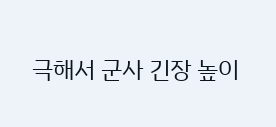극해서 군사 긴장 높이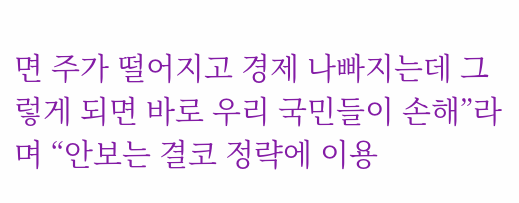면 주가 떨어지고 경제 나빠지는데 그렇게 되면 바로 우리 국민들이 손해”라며 “안보는 결코 정략에 이용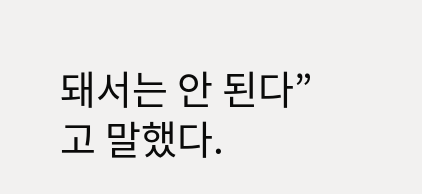돼서는 안 된다”고 말했다.